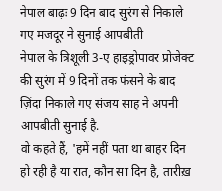नेपाल बाढ़ः 9 दिन बाद सुरंग से निकाले गए मजदूर ने सुनाई आपबीती
नेपाल के त्रिशूली 3-ए हाइड्रोपावर प्रोजेक्ट की सुरंग में 9 दिनों तक फंसने के बाद ज़िंदा निकाले गए संजय साह ने अपनी आपबीती सुनाई है.
वो कहते हैं, 'हमें नहीं पता था बाहर दिन हो रही है या रात, कौन सा दिन है, तारीख़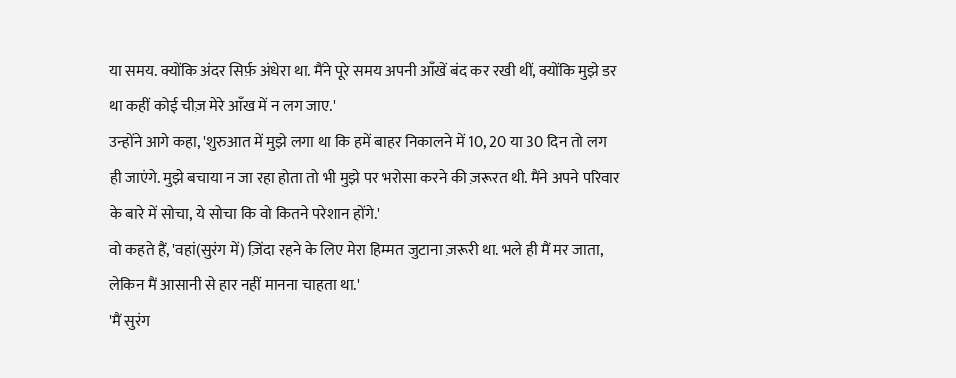या समय. क्योंकि अंदर सिर्फ़ अंधेरा था. मैंने पूरे समय अपनी आँखें बंद कर रखी थीं, क्योंकि मुझे डर था कहीं कोई चीज़ मेरे आँख में न लग जाए.'
उन्होंने आगे कहा, 'शुरुआत में मुझे लगा था कि हमें बाहर निकालने में 10, 20 या 30 दिन तो लग ही जाएंगे. मुझे बचाया न जा रहा होता तो भी मुझे पर भरोसा करने की ज़रूरत थी. मैंने अपने परिवार के बारे में सोचा, ये सोचा कि वो कितने परेशान होंगे.'
वो कहते हैं, 'वहां(सुरंग में) ज़िंदा रहने के लिए मेरा हिम्मत जुटाना ज़रूरी था. भले ही मैं मर जाता, लेकिन मैं आसानी से हार नहीं मानना चाहता था.'
'मैं सुरंग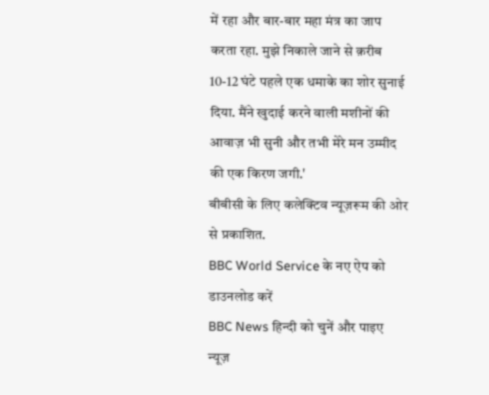में रहा और बार-बार महा मंत्र का जाप करता रहा. मुझे निकाले जाने से क़रीब 10-12 घंटे पहले एक धमाके का शोर सुनाई दिया. मैंने खुदाई करने वाली मशीनों की आवाज़ भी सुनी और तभी मेरे मन उम्मीद की एक किरण जगी.'
बीबीसी के लिए कलेक्टिव न्यूज़रूम की ओर से प्रकाशित.
BBC World Service के नए ऐप को डाउनलोड करें
BBC News हिन्दी को चुनें और पाइए न्यूज़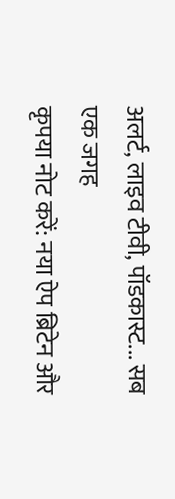अलर्ट, लाइव टीवी, पॉडकास्ट... सब एक जगह
कृपया नोट करें: नया ऐप ब्रिटेन और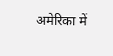अमेरिका में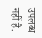उपलब्ध नहीं है.